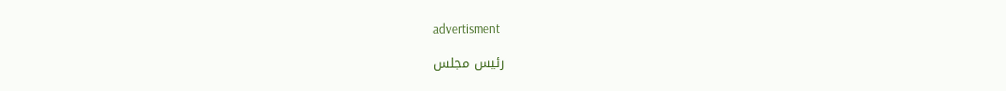advertisment

رئيس مجلس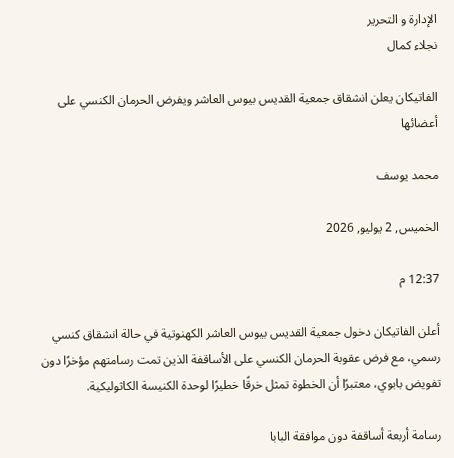الإدارة و التحرير
نجلاء كمال

الفاتيكان يعلن انشقاق جمعية القديس بيوس العاشر ويفرض الحرمان الكنسي على أعضائها

محمد يوسف

الخميس, 2 يوليو, 2026

12:37 م

أعلن الفاتيكان دخول جمعية القديس بيوس العاشر الكهنوتية في حالة انشقاق كنسي رسمي، مع فرض عقوبة الحرمان الكنسي على الأساقفة الذين تمت رسامتهم مؤخرًا دون تفويض بابوي، معتبرًا أن الخطوة تمثل خرقًا خطيرًا لوحدة الكنيسة الكاثوليكية.

رسامة أربعة أساقفة دون موافقة البابا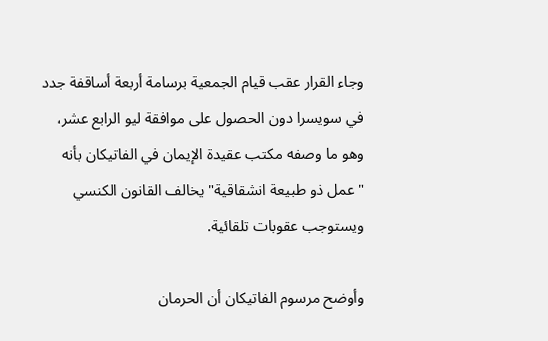وجاء القرار عقب قيام الجمعية برسامة أربعة أساقفة جدد في سويسرا دون الحصول على موافقة ليو الرابع عشر، وهو ما وصفه مكتب عقيدة الإيمان في الفاتيكان بأنه "عمل ذو طبيعة انشقاقية" يخالف القانون الكنسي ويستوجب عقوبات تلقائية.

وأوضح مرسوم الفاتيكان أن الحرمان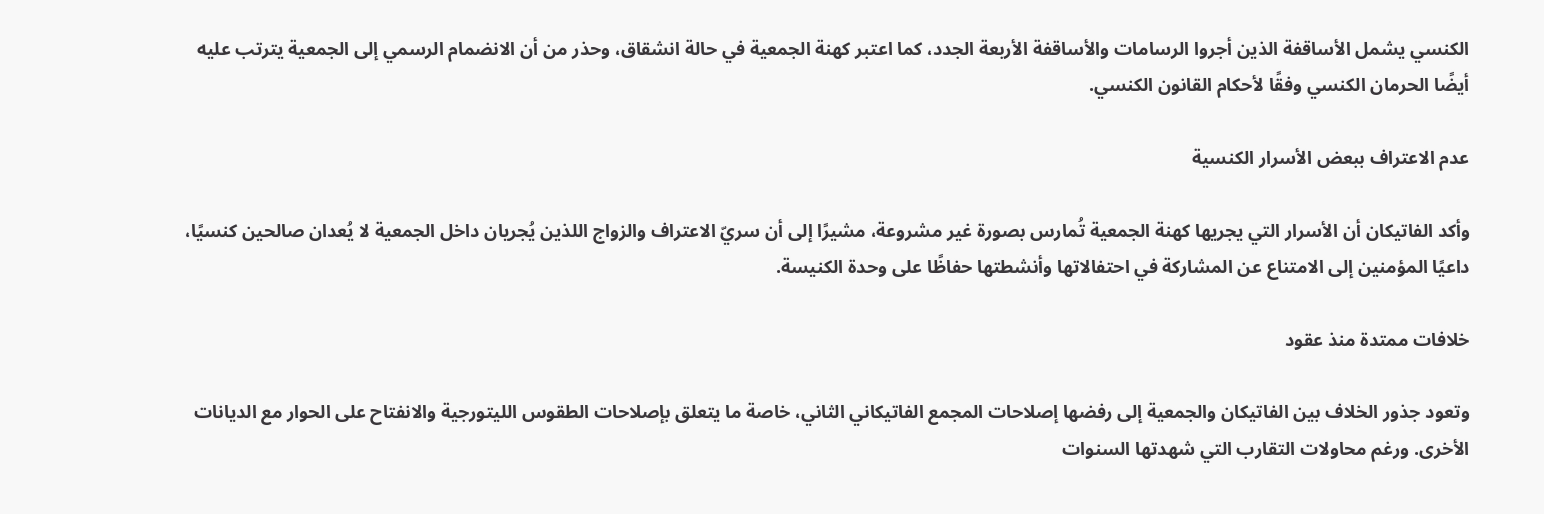الكنسي يشمل الأساقفة الذين أجروا الرسامات والأساقفة الأربعة الجدد، كما اعتبر كهنة الجمعية في حالة انشقاق، وحذر من أن الانضمام الرسمي إلى الجمعية يترتب عليه أيضًا الحرمان الكنسي وفقًا لأحكام القانون الكنسي.

عدم الاعتراف ببعض الأسرار الكنسية

وأكد الفاتيكان أن الأسرار التي يجريها كهنة الجمعية تُمارس بصورة غير مشروعة، مشيرًا إلى أن سريّ الاعتراف والزواج اللذين يُجريان داخل الجمعية لا يُعدان صالحين كنسيًا، داعيًا المؤمنين إلى الامتناع عن المشاركة في احتفالاتها وأنشطتها حفاظًا على وحدة الكنيسة.

خلافات ممتدة منذ عقود

وتعود جذور الخلاف بين الفاتيكان والجمعية إلى رفضها إصلاحات المجمع الفاتيكاني الثاني، خاصة ما يتعلق بإصلاحات الطقوس الليتورجية والانفتاح على الحوار مع الديانات الأخرى. ورغم محاولات التقارب التي شهدتها السنوات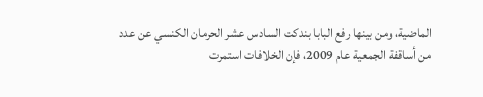الماضية، ومن بينها رفع البابا بندكت السادس عشر الحرمان الكنسي عن عدد من أساقفة الجمعية عام 2009، فإن الخلافات استمرت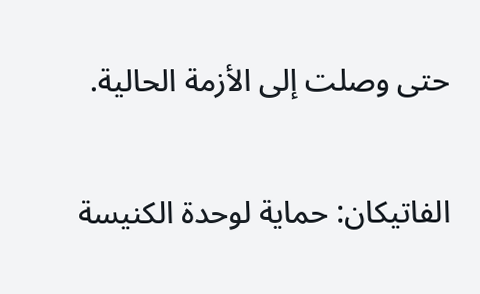حتى وصلت إلى الأزمة الحالية.

الفاتيكان: حماية لوحدة الكنيسة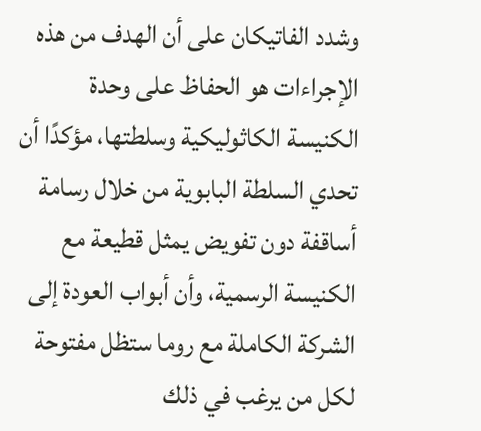وشدد الفاتيكان على أن الهدف من هذه الإجراءات هو الحفاظ على وحدة الكنيسة الكاثوليكية وسلطتها، مؤكدًا أن تحدي السلطة البابوية من خلال رسامة أساقفة دون تفويض يمثل قطيعة مع الكنيسة الرسمية، وأن أبواب العودة إلى الشركة الكاملة مع روما ستظل مفتوحة لكل من يرغب في ذلك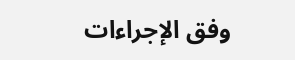وفق الإجراءات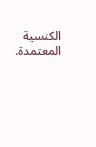الكنسية المعتمدة.